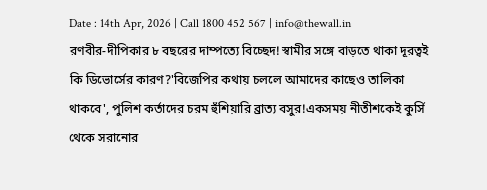Date : 14th Apr, 2026 | Call 1800 452 567 | info@thewall.in
রণবীর-দীপিকার ৮ বছরের দাম্পত্যে বিচ্ছেদ! স্বামীর সঙ্গে বাড়তে থাকা দূরত্বই কি ডিভোর্সের কারণ?'বিজেপির কথায় চললে আমাদের কাছেও তালিকা থাকবে', পুলিশ কর্তাদের চরম হুঁশিয়ারি ব্রাত্য বসুর!একসময় নীতীশকেই কুর্সি থেকে সরানোর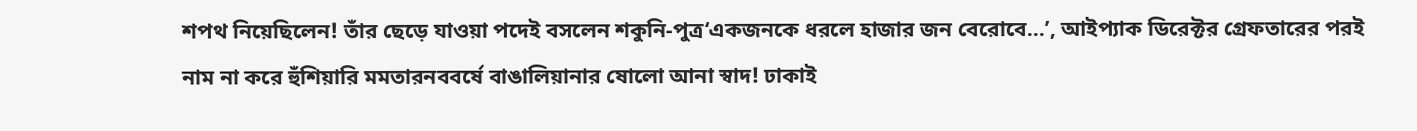শপথ নিয়েছিলেন! তাঁর ছেড়ে যাওয়া পদেই বসলেন শকুনি-পুত্র‘একজনকে ধরলে হাজার জন বেরোবে...’, আইপ্যাক ডিরেক্টর গ্রেফতারের পরই নাম না করে হুঁশিয়ারি মমতারনববর্ষে বাঙালিয়ানার ষোলো আনা স্বাদ! ঢাকাই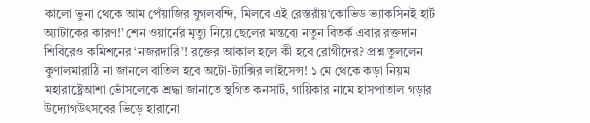কালো ভুনা থেকে আম পেঁয়াজির যুগলবন্দি, মিলবে এই রেস্তরাঁয়‘কোভিড ভ্যাকসিনই হার্ট অ্যাটাকের কারণ!’ শেন ওয়ার্নের মৃত্যু নিয়ে ছেলের মন্তব্যে নতুন বিতর্ক এবার রক্তদান শিবিরেও কমিশনের ‘নজরদারি’! রক্তের আকাল হলে কী হবে রোগীদের? প্রশ্ন তুললেন কুণালমারাঠি না জানলে বাতিল হবে অটো-ট্যাক্সির লাইসেন্স! ১ মে থেকে কড়া নিয়ম মহারাষ্ট্রেআশা ভোঁসলেকে শ্রদ্ধা জানাতে স্থগিত কনসার্ট, গায়িকার নামে হাসপাতাল গড়ার উদ্যোগউৎসবের ভিড়ে হারানো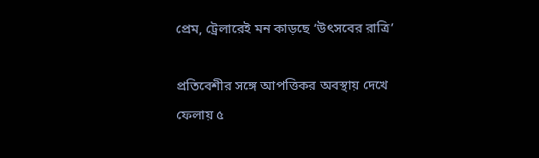প্রেম, ট্রেলারেই মন কাড়ছে ‘উৎসবের রাত্রি’

প্রতিবেশীর সঙ্গে আপত্তিকর অবস্থায় দেখে ফেলায় ৫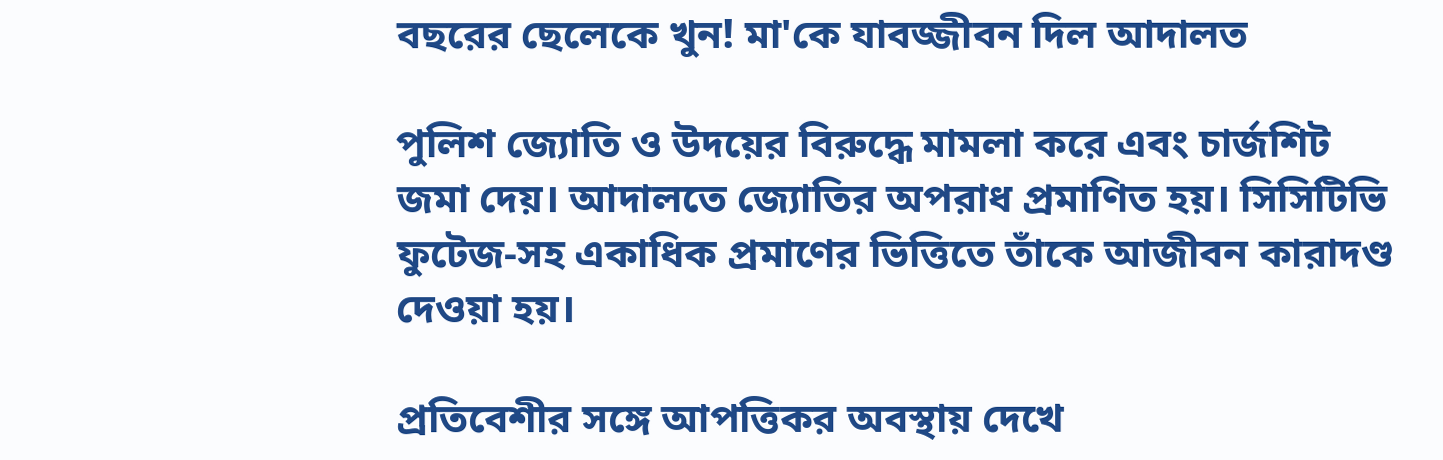বছরের ছেলেকে খুন! মা'কে যাবজ্জীবন দিল আদালত

পুলিশ জ্যোতি ও উদয়ের বিরুদ্ধে মামলা করে এবং চার্জশিট জমা দেয়। আদালতে জ্যোতির অপরাধ প্রমাণিত হয়। সিসিটিভি ফুটেজ-সহ একাধিক প্রমাণের ভিত্তিতে তাঁকে আজীবন কারাদণ্ড দেওয়া হয়।

প্রতিবেশীর সঙ্গে আপত্তিকর অবস্থায় দেখে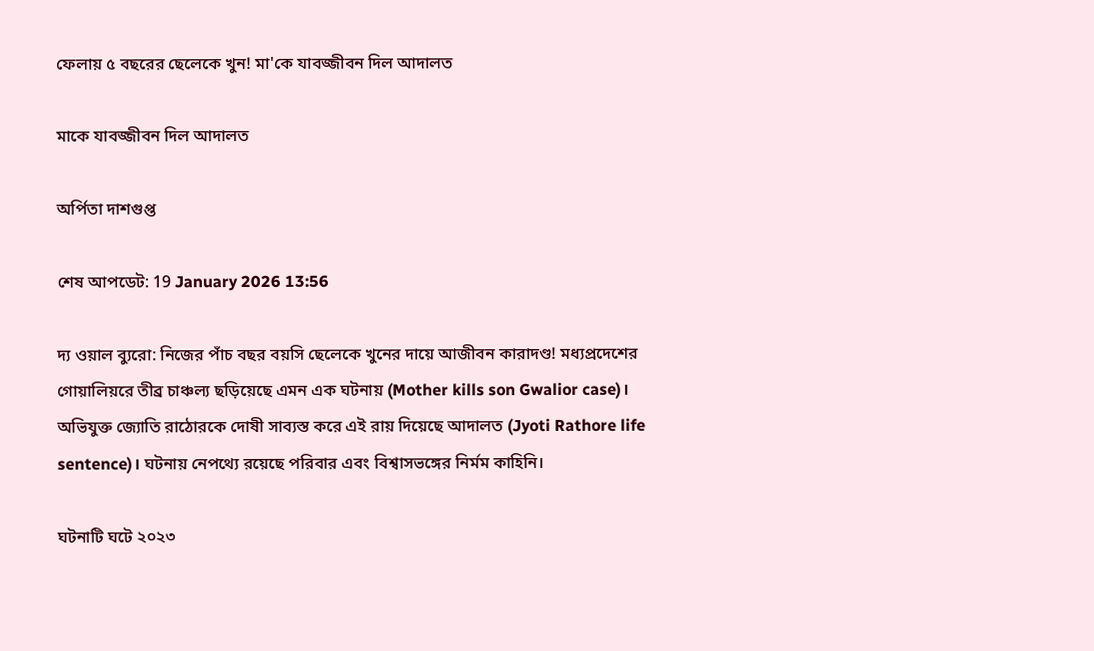ফেলায় ৫ বছরের ছেলেকে খুন! মা'কে যাবজ্জীবন দিল আদালত

মাকে যাবজ্জীবন দিল আদালত

অর্পিতা দাশগুপ্ত

শেষ আপডেট: 19 January 2026 13:56

দ্য ওয়াল ব্যুরো: নিজের পাঁচ বছর বয়সি ছেলেকে খুনের দায়ে আজীবন কারাদণ্ড! মধ্যপ্রদেশের গোয়ালিয়রে তীব্র চাঞ্চল্য ছড়িয়েছে এমন এক ঘটনায় (Mother kills son Gwalior case)। অভিযুক্ত জ্যোতি রাঠোরকে দোষী সাব্যস্ত করে এই রায় দিয়েছে আদালত (Jyoti Rathore life sentence)। ঘটনায় নেপথ্যে রয়েছে পরিবার এবং বিশ্বাসভঙ্গের নির্মম কাহিনি।

ঘটনাটি ঘটে ২০২৩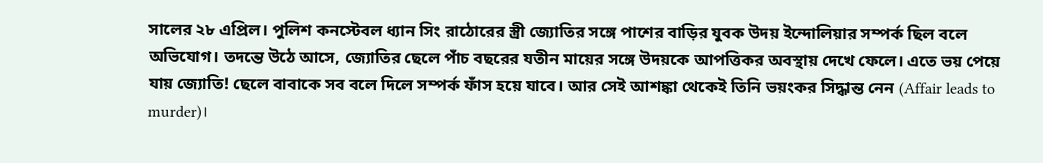সালের ২৮ এপ্রিল। পুলিশ কনস্টেবল ধ্যান সিং রাঠোরের স্ত্রী জ্যোতির সঙ্গে পাশের বাড়ির যুবক উদয় ইন্দোলিয়ার সম্পর্ক ছিল বলে অভিযোগ। তদন্তে উঠে আসে, জ্যোতির ছেলে পাঁচ বছরের যতীন মায়ের সঙ্গে উদয়কে আপত্তিকর অবস্থায় দেখে ফেলে। এতে ভয় পেয়ে যায় জ্যোতি! ছেলে বাবাকে সব বলে দিলে সম্পর্ক ফাঁস হয়ে যাবে। আর সেই আশঙ্কা থেকেই তিনি ভয়ংকর সিদ্ধান্ত নেন (Affair leads to murder)।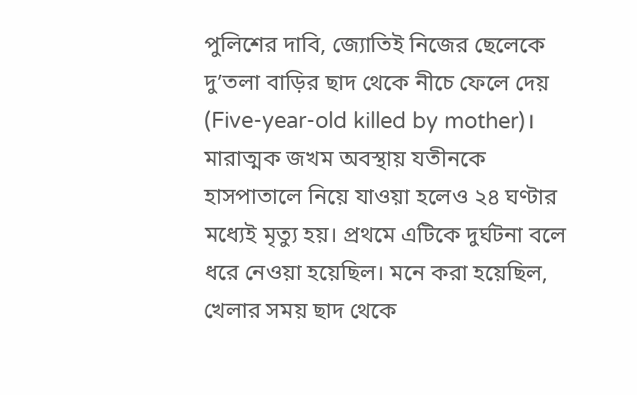পুলিশের দাবি, জ্যোতিই নিজের ছেলেকে দু’তলা বাড়ির ছাদ থেকে নীচে ফেলে দেয় (Five-year-old killed by mother)। মারাত্মক জখম অবস্থায় যতীনকে হাসপাতালে নিয়ে যাওয়া হলেও ২৪ ঘণ্টার মধ্যেই মৃত্যু হয়। প্রথমে এটিকে দুর্ঘটনা বলে ধরে নেওয়া হয়েছিল। মনে করা হয়েছিল, খেলার সময় ছাদ থেকে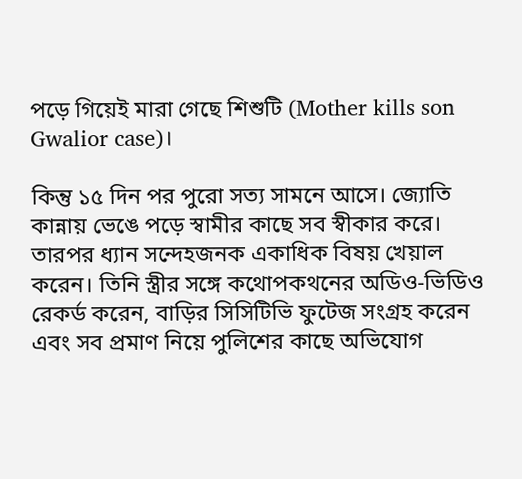পড়ে গিয়েই মারা গেছে শিশুটি (Mother kills son Gwalior case)।

কিন্তু ১৫ দিন পর পুরো সত্য সামনে আসে। জ্যোতি কান্নায় ভেঙে পড়ে স্বামীর কাছে সব স্বীকার করে। তারপর ধ্যান সন্দেহজনক একাধিক বিষয় খেয়াল করেন। তিনি স্ত্রীর সঙ্গে কথোপকথনের অডিও-ভিডিও রেকর্ড করেন, বাড়ির সিসিটিভি ফুটেজ সংগ্রহ করেন এবং সব প্রমাণ নিয়ে পুলিশের কাছে অভিযোগ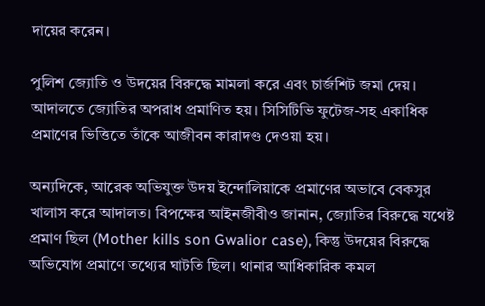দায়ের করেন।

পুলিশ জ্যোতি ও উদয়ের বিরুদ্ধে মামলা করে এবং চার্জশিট জমা দেয়। আদালতে জ্যোতির অপরাধ প্রমাণিত হয়। সিসিটিভি ফুটেজ-সহ একাধিক প্রমাণের ভিত্তিতে তাঁকে আজীবন কারাদণ্ড দেওয়া হয়।

অন্যদিকে, আরেক অভিযুক্ত উদয় ইন্দোলিয়াকে প্রমাণের অভাবে বেকসুর খালাস করে আদালত। বিপক্ষের আইনজীবীও জানান, জ্যোতির বিরুদ্ধে যথেষ্ট প্রমাণ ছিল (Mother kills son Gwalior case), কিন্তু উদয়ের বিরুদ্ধে অভিযোগ প্রমাণে তথ্যের ঘাটতি ছিল। থানার আধিকারিক কমল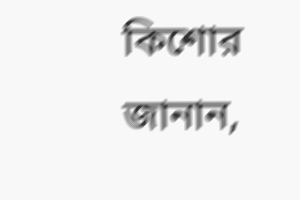কিশোর জানান,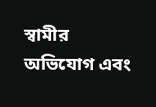স্বামীর অভিযোগ এবং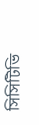সিসিটিভি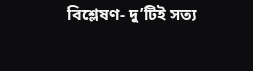বিশ্লেষণ- দু’টিই সত্য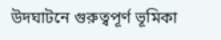উদঘাটনে গুরুত্বপূর্ণ ভূমিকা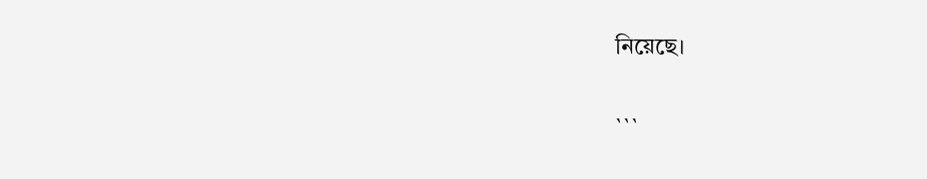নিয়েছে।


```